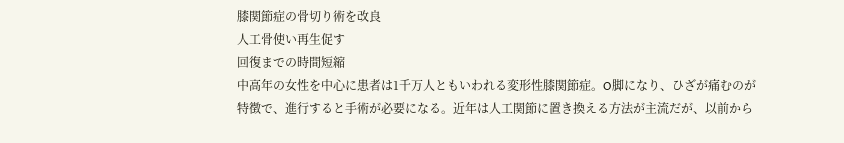膝関節症の骨切り術を改良
人工骨使い再生促す
回復までの時間短縮
中高年の女性を中心に患者は1千万人ともいわれる変形性膝関節症。O脚になり、ひざが痛むのが特徴で、進行すると手術が必要になる。近年は人工関節に置き換える方法が主流だが、以前から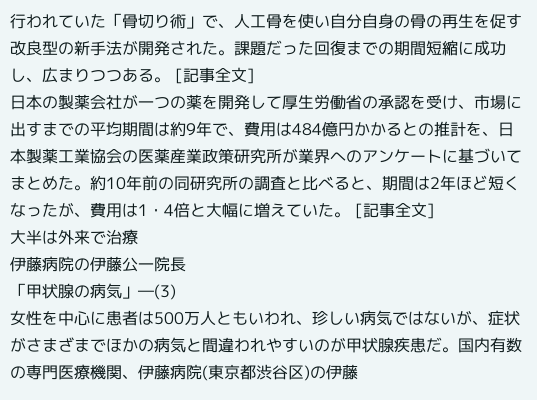行われていた「骨切り術」で、人工骨を使い自分自身の骨の再生を促す改良型の新手法が開発された。課題だった回復までの期間短縮に成功し、広まりつつある。 [記事全文]
日本の製薬会社が一つの薬を開発して厚生労働省の承認を受け、市場に出すまでの平均期間は約9年で、費用は484億円かかるとの推計を、日本製薬工業協会の医薬産業政策研究所が業界へのアンケートに基づいてまとめた。約10年前の同研究所の調査と比べると、期間は2年ほど短くなったが、費用は1・4倍と大幅に増えていた。 [記事全文]
大半は外来で治療
伊藤病院の伊藤公一院長
「甲状腺の病気」―(3)
女性を中心に患者は500万人ともいわれ、珍しい病気ではないが、症状がさまざまでほかの病気と間違われやすいのが甲状腺疾患だ。国内有数の専門医療機関、伊藤病院(東京都渋谷区)の伊藤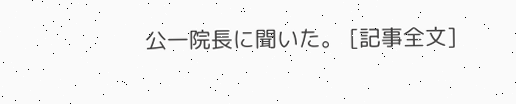公一院長に聞いた。 [記事全文]